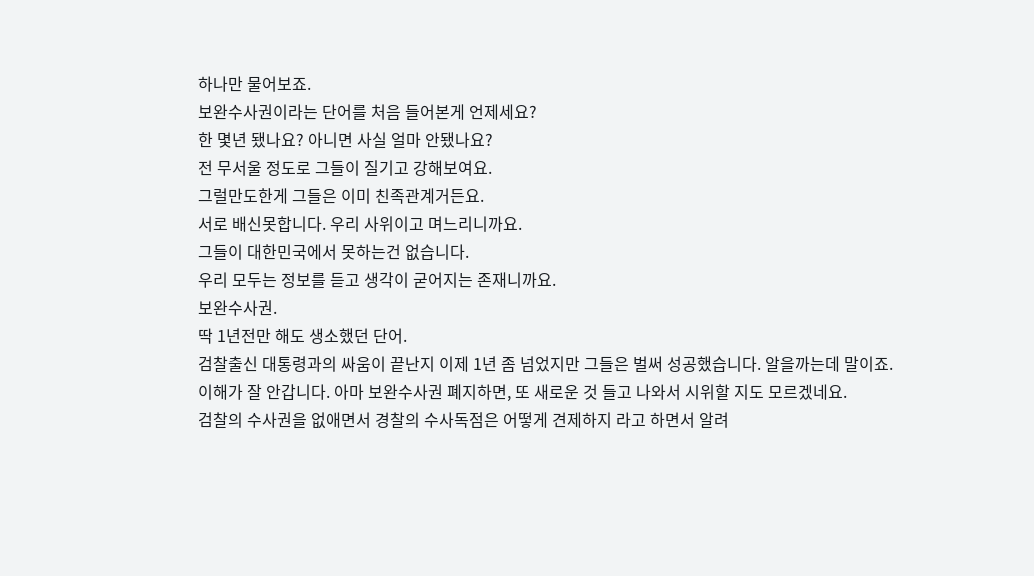하나만 물어보죠.
보완수사권이라는 단어를 처음 들어본게 언제세요?
한 몇년 됐나요? 아니면 사실 얼마 안됐나요?
전 무서울 정도로 그들이 질기고 강해보여요.
그럴만도한게 그들은 이미 친족관계거든요.
서로 배신못합니다. 우리 사위이고 며느리니까요.
그들이 대한민국에서 못하는건 없습니다.
우리 모두는 정보를 듣고 생각이 굳어지는 존재니까요.
보완수사권.
딱 1년전만 해도 생소했던 단어.
검찰출신 대통령과의 싸움이 끝난지 이제 1년 좀 넘었지만 그들은 벌써 성공했습니다. 알을까는데 말이죠.
이해가 잘 안갑니다. 아마 보완수사권 폐지하면, 또 새로운 것 들고 나와서 시위할 지도 모르겠네요.
검찰의 수사권을 없애면서 경찰의 수사독점은 어떻게 견제하지 라고 하면서 알려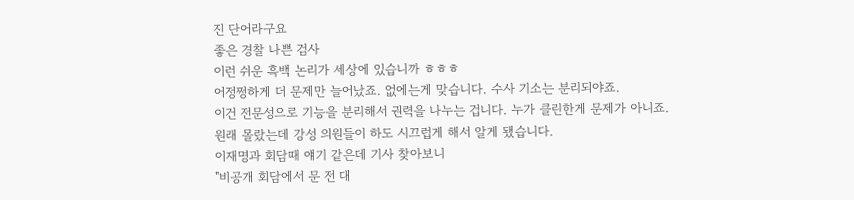진 단어라구요
좋은 경찰 나쁜 검사
이런 쉬운 흑백 논리가 세상에 있습니까 ㅎㅎㅎ
어정쩡하게 더 문제만 늘어났죠. 없에는게 맞습니다. 수사 기소는 분리되야죠.
이건 전문성으로 기능을 분리해서 권력을 나누는 겁니다. 누가 클린한게 문제가 아니죠.
원래 몰랐는데 강성 의원들이 하도 시끄럽게 해서 알게 됐습니다.
이재명과 회담때 얘기 같은데 기사 찾아보니
"비공개 회담에서 문 전 대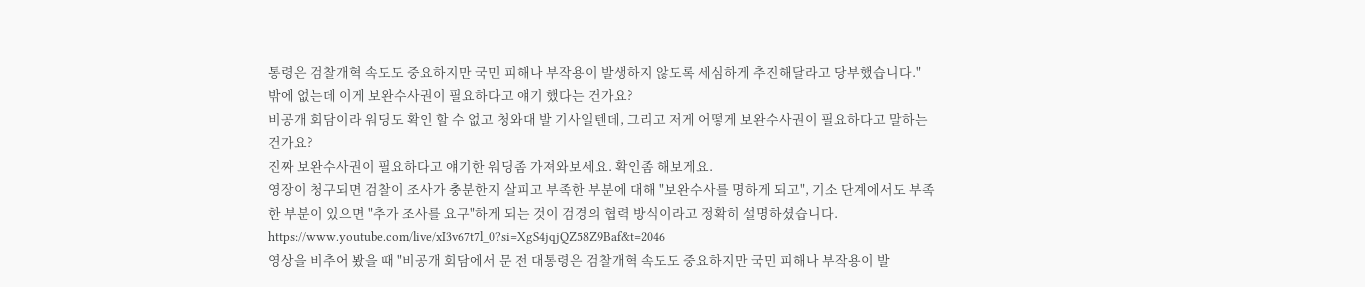통령은 검찰개혁 속도도 중요하지만 국민 피해나 부작용이 발생하지 않도록 세심하게 추진해달라고 당부했습니다." 밖에 없는데 이게 보완수사권이 필요하다고 얘기 했다는 건가요?
비공개 회담이라 워딩도 확인 할 수 없고 청와대 발 기사일텐데, 그리고 저게 어떻게 보완수사권이 필요하다고 말하는건가요?
진짜 보완수사권이 필요하다고 얘기한 워딩좀 가져와보세요. 확인좀 해보게요.
영장이 청구되면 검찰이 조사가 충분한지 살피고 부족한 부분에 대해 "보완수사를 명하게 되고", 기소 단계에서도 부족한 부분이 있으면 "추가 조사를 요구"하게 되는 것이 검경의 협력 방식이라고 정확히 설명하셨습니다.
https://www.youtube.com/live/xI3v67t7l_0?si=XgS4jqjQZ58Z9Baf&t=2046
영상을 비추어 봤을 때 "비공개 회담에서 문 전 대통령은 검찰개혁 속도도 중요하지만 국민 피해나 부작용이 발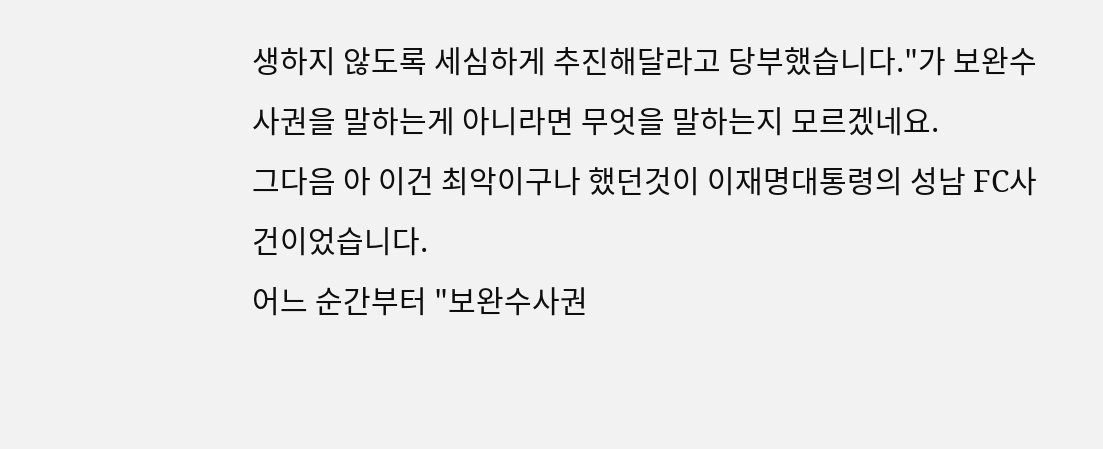생하지 않도록 세심하게 추진해달라고 당부했습니다."가 보완수사권을 말하는게 아니라면 무엇을 말하는지 모르겠네요.
그다음 아 이건 최악이구나 했던것이 이재명대통령의 성남 FC사건이었습니다.
어느 순간부터 "보완수사권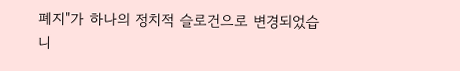폐지"가 하나의 정치적 슬로건으로 변경되었습니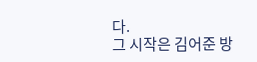다.
그 시작은 김어준 방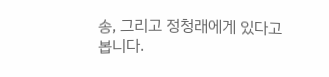송, 그리고 정청래에게 있다고 봅니다.